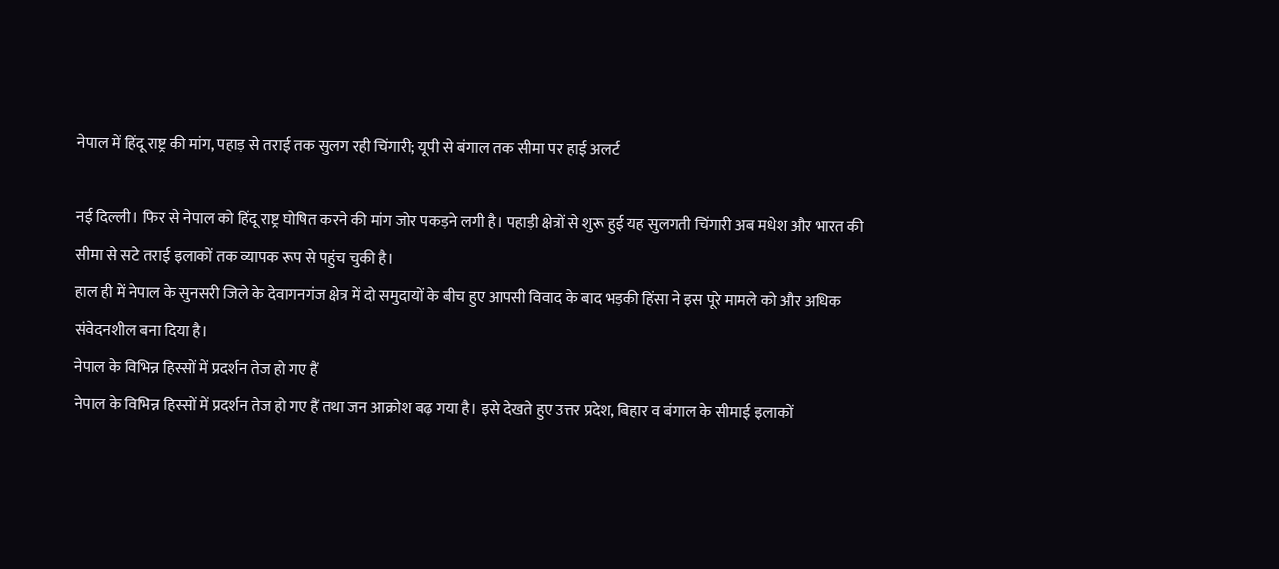नेपाल में हिंदू राष्ट्र की मांग, पहाड़ से तराई तक सुलग रही चिंगारी; यूपी से बंगाल तक सीमा पर हाई अलर्ट

नई दिल्ली। फिर से नेपाल को हिंदू राष्ट्र घोषित करने की मांग जोर पकड़ने लगी है। पहाड़ी क्षेत्रों से शुरू हुई यह सुलगती चिंगारी अब मधेश और भारत की सीमा से सटे तराई इलाकों तक व्यापक रूप से पहुंच चुकी है।
हाल ही में नेपाल के सुनसरी जिले के देवागनगंज क्षेत्र में दो समुदायों के बीच हुए आपसी विवाद के बाद भड़की हिंसा ने इस पूरे मामले को और अधिक संवेदनशील बना दिया है।
नेपाल के विभिन्न हिस्सों में प्रदर्शन तेज हो गए हैं
नेपाल के विभिन्न हिस्सों में प्रदर्शन तेज हो गए हैं तथा जन आक्रोश बढ़ गया है। इसे देखते हुए उत्तर प्रदेश, बिहार व बंगाल के सीमाई इलाकों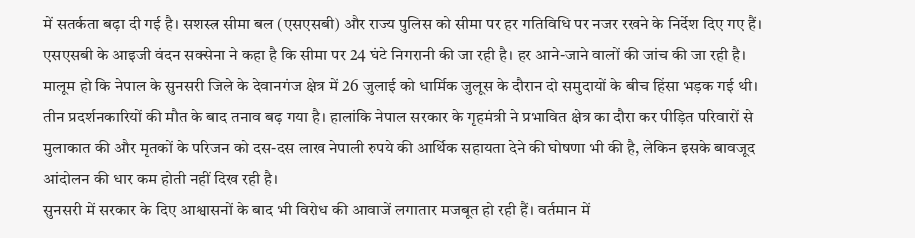में सतर्कता बढ़ा दी गई है। सशस्त्र सीमा बल (एसएसबी) और राज्य पुलिस को सीमा पर हर गतिविधि पर नजर रखने के निर्देश दिए गए हैं।
एसएसबी के आइजी वंदन सक्सेना ने कहा है कि सीमा पर 24 घंटे निगरानी की जा रही है। हर आने-जाने वालों की जांच की जा रही है।
मालूम हो कि नेपाल के सुनसरी जिले के देवानगंज क्षेत्र में 26 जुलाई को धार्मिक जुलूस के दौरान दो समुदायों के बीच हिंसा भड़क गई थी।
तीन प्रदर्शनकारियों की मौत के बाद तनाव बढ़ गया है। हालांकि नेपाल सरकार के गृहमंत्री ने प्रभावित क्षेत्र का दौरा कर पीड़ित परिवारों से मुलाकात की और मृतकों के परिजन को दस-दस लाख नेपाली रुपये की आर्थिक सहायता देने की घोषणा भी की है, लेकिन इसके बावजूद आंदोलन की धार कम होती नहीं दिख रही है।
सुनसरी में सरकार के दिए आश्वासनों के बाद भी विरोध की आवाजें लगातार मजबूत हो रही हैं। वर्तमान में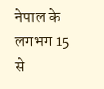नेपाल के लगभग 15 से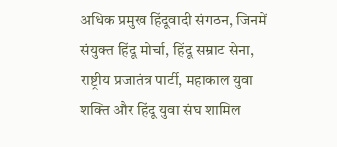अधिक प्रमुख हिंदूवादी संगठन, जिनमें संयुक्त हिंदू मोर्चा, हिंदू सम्राट सेना, राष्ट्रीय प्रजातंत्र पार्टी, महाकाल युवा शक्ति और हिंदू युवा संघ शामिल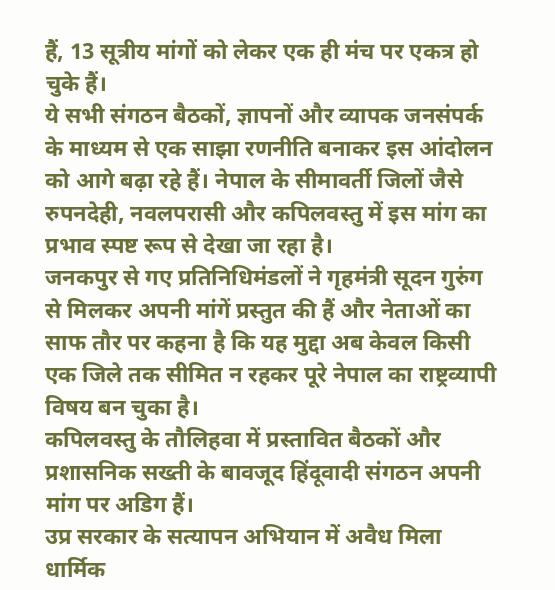हैं, 13 सूत्रीय मांगों को लेकर एक ही मंच पर एकत्र हो चुके हैं।
ये सभी संगठन बैठकों, ज्ञापनों और व्यापक जनसंपर्क के माध्यम से एक साझा रणनीति बनाकर इस आंदोलन को आगे बढ़ा रहे हैं। नेपाल के सीमावर्ती जिलों जैसे रुपनदेही, नवलपरासी और कपिलवस्तु में इस मांग का प्रभाव स्पष्ट रूप से देखा जा रहा है।
जनकपुर से गए प्रतिनिधिमंडलों ने गृहमंत्री सूदन गुरुंग से मिलकर अपनी मांगें प्रस्तुत की हैं और नेताओं का साफ तौर पर कहना है कि यह मुद्दा अब केवल किसी एक जिले तक सीमित न रहकर पूरे नेपाल का राष्ट्रव्यापी विषय बन चुका है।
कपिलवस्तु के तौलिहवा में प्रस्तावित बैठकों और प्रशासनिक सख्ती के बावजूद हिंदूवादी संगठन अपनी मांग पर अडिग हैं।
उप्र सरकार के सत्यापन अभियान में अवैध मिला धार्मिक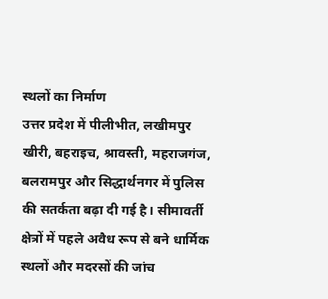स्थलों का निर्माण
उत्तर प्रदेश में पीलीभीत, लखीमपुर खीरी, बहराइच, श्रावस्ती, महराजगंज, बलरामपुर और सिद्धार्थनगर में पुलिस की सतर्कता बढ़ा दी गई है। सीमावर्ती क्षेत्रों में पहले अवैध रूप से बने धार्मिक स्थलों और मदरसों की जांच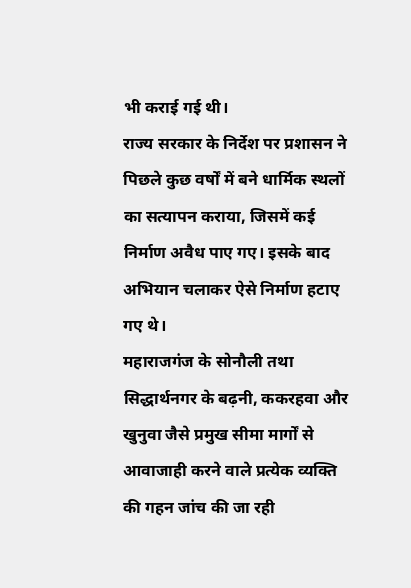भी कराई गई थी।
राज्य सरकार के निर्देश पर प्रशासन ने पिछले कुछ वर्षों में बने धार्मिक स्थलों का सत्यापन कराया, जिसमें कई निर्माण अवैध पाए गए। इसके बाद अभियान चलाकर ऐसे निर्माण हटाए गए थे।
महाराजगंज के सोनौली तथा सिद्धार्थनगर के बढ़नी, ककरहवा और खुनुवा जैसे प्रमुख सीमा मार्गों से आवाजाही करने वाले प्रत्येक व्यक्ति की गहन जांच की जा रही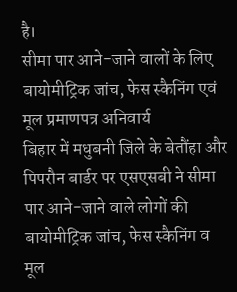है।
सीमा पार आने-जाने वालों के लिए बायोमीट्रिक जांच, फेस स्कैनिंग एवं मूल प्रमाणपत्र अनिवार्य
बिहार में मधुबनी जिले के बेतौंहा और पिपरौन बार्डर पर एसएसबी ने सीमा पार आने-जाने वाले लोगों की बायोमीट्रिक जांच, फेस स्कैनिंग व मूल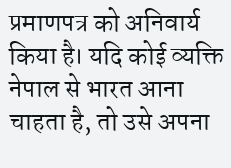प्रमाणपत्र को अनिवार्य किया है। यदि कोई व्यक्ति नेपाल से भारत आना चाहता है, तो उसे अपना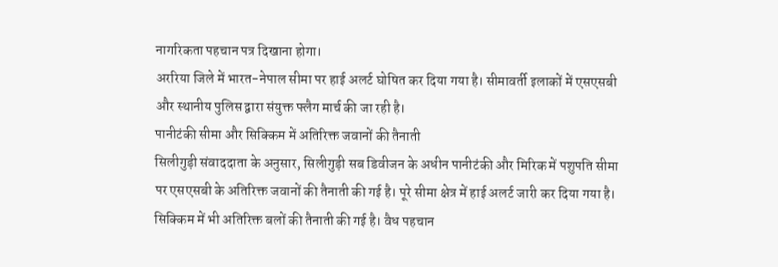नागरिकता पहचान पत्र दिखाना होगा।
अररिया जिले में भारत-नेपाल सीमा पर हाई अलर्ट घोषित कर दिया गया है। सीमावर्ती इलाकों में एसएसबी और स्थानीय पुलिस द्वारा संयुक्त फ्लैग मार्च की जा रही है।
पानीटंकी सीमा और सिक्किम में अतिरिक्त जवानों की तैनाती
सिलीगुड़ी संवाददाता के अनुसार, सिलीगुड़ी सब डिवीजन के अधीन पानीटंकी और मिरिक में पशुपति सीमा पर एसएसबी के अतिरिक्त जवानों की तैनाती की गई है। पूरे सीमा क्षेत्र में हाई अलर्ट जारी कर दिया गया है।
सिक्किम में भी अतिरिक्त बलों की तैनाती की गई है। वैध पहचान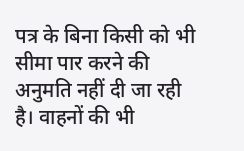पत्र के बिना किसी को भी सीमा पार करने की अनुमति नहीं दी जा रही है। वाहनों की भी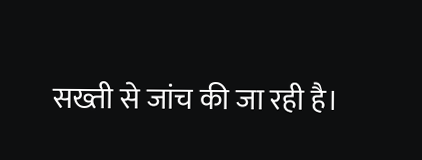सख्ती से जांच की जा रही है।